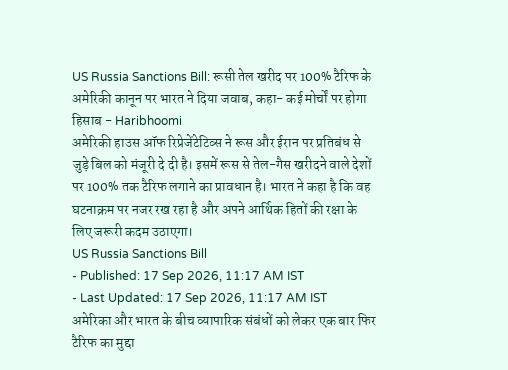US Russia Sanctions Bill: रूसी तेल खरीद पर 100% टैरिफ के अमेरिकी कानून पर भारत ने दिया जवाब, कहा- कई मोर्चों पर होगा हिसाब - Haribhoomi
अमेरिकी हाउस ऑफ रिप्रेजेंटेटिव्स ने रूस और ईरान पर प्रतिबंध से जुड़े बिल को मंजूरी दे दी है। इसमें रूस से तेल-गैस खरीदने वाले देशों पर 100% तक टैरिफ लगाने का प्रावधान है। भारत ने कहा है कि वह घटनाक्रम पर नजर रख रहा है और अपने आर्थिक हितों की रक्षा के लिए जरूरी कदम उठाएगा।
US Russia Sanctions Bill
- Published: 17 Sep 2026, 11:17 AM IST
- Last Updated: 17 Sep 2026, 11:17 AM IST
अमेरिका और भारत के बीच व्यापारिक संबंधों को लेकर एक बार फिर टैरिफ का मुद्दा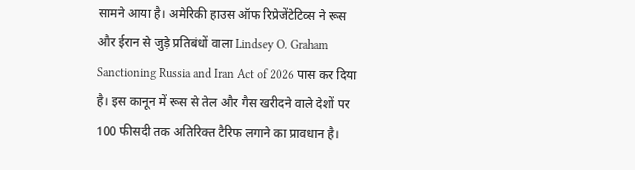सामने आया है। अमेरिकी हाउस ऑफ रिप्रेजेंटेटिव्स ने रूस और ईरान से जुड़े प्रतिबंधों वाला Lindsey O. Graham Sanctioning Russia and Iran Act of 2026 पास कर दिया है। इस कानून में रूस से तेल और गैस खरीदने वाले देशों पर 100 फीसदी तक अतिरिक्त टैरिफ लगाने का प्रावधान है।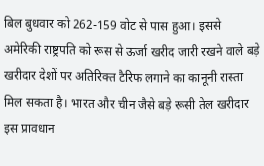बिल बुधवार को 262-159 वोट से पास हुआ। इससे अमेरिकी राष्ट्रपति को रूस से ऊर्जा खरीद जारी रखने वाले बड़े खरीदार देशों पर अतिरिक्त टैरिफ लगाने का कानूनी रास्ता मिल सकता है। भारत और चीन जैसे बड़े रूसी तेल खरीदार इस प्रावधान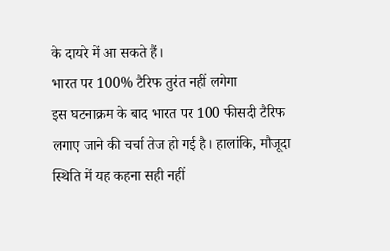के दायरे में आ सकते हैं।
भारत पर 100% टैरिफ तुरंत नहीं लगेगा
इस घटनाक्रम के बाद भारत पर 100 फीसदी टैरिफ लगाए जाने की चर्चा तेज हो गई है। हालांकि, मौजूदा स्थिति में यह कहना सही नहीं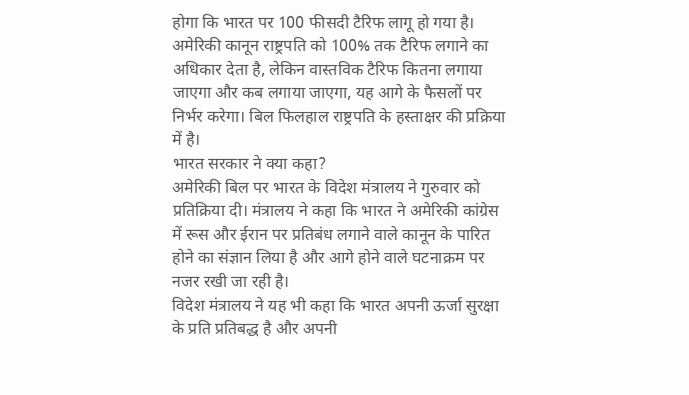होगा कि भारत पर 100 फीसदी टैरिफ लागू हो गया है। अमेरिकी कानून राष्ट्रपति को 100% तक टैरिफ लगाने का अधिकार देता है, लेकिन वास्तविक टैरिफ कितना लगाया जाएगा और कब लगाया जाएगा, यह आगे के फैसलों पर निर्भर करेगा। बिल फिलहाल राष्ट्रपति के हस्ताक्षर की प्रक्रिया में है।
भारत सरकार ने क्या कहा?
अमेरिकी बिल पर भारत के विदेश मंत्रालय ने गुरुवार को प्रतिक्रिया दी। मंत्रालय ने कहा कि भारत ने अमेरिकी कांग्रेस में रूस और ईरान पर प्रतिबंध लगाने वाले कानून के पारित होने का संज्ञान लिया है और आगे होने वाले घटनाक्रम पर नजर रखी जा रही है।
विदेश मंत्रालय ने यह भी कहा कि भारत अपनी ऊर्जा सुरक्षा के प्रति प्रतिबद्ध है और अपनी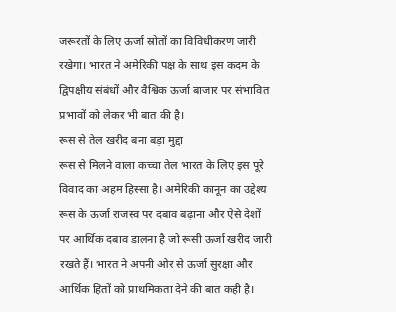जरूरतों के लिए ऊर्जा स्रोतों का विविधीकरण जारी रखेगा। भारत ने अमेरिकी पक्ष के साथ इस कदम के द्विपक्षीय संबंधों और वैश्विक ऊर्जा बाजार पर संभावित प्रभावों को लेकर भी बात की है।
रूस से तेल खरीद बना बड़ा मुद्दा
रूस से मिलने वाला कच्चा तेल भारत के लिए इस पूरे विवाद का अहम हिस्सा है। अमेरिकी कानून का उद्देश्य रूस के ऊर्जा राजस्व पर दबाव बढ़ाना और ऐसे देशों पर आर्थिक दबाव डालना है जो रूसी ऊर्जा खरीद जारी रखते हैं। भारत ने अपनी ओर से ऊर्जा सुरक्षा और आर्थिक हितों को प्राथमिकता देने की बात कही है।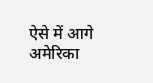ऐसे में आगे अमेरिका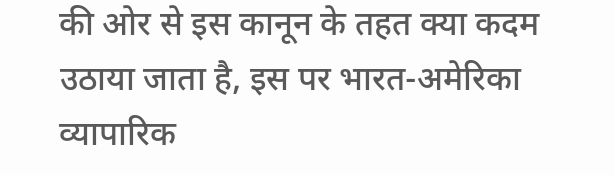की ओर से इस कानून के तहत क्या कदम उठाया जाता है, इस पर भारत-अमेरिका व्यापारिक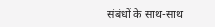संबंधों के साथ-साथ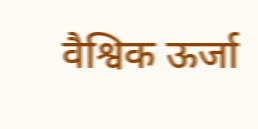वैश्विक ऊर्जा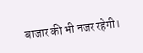बाजार की भी नजर रहेगी।